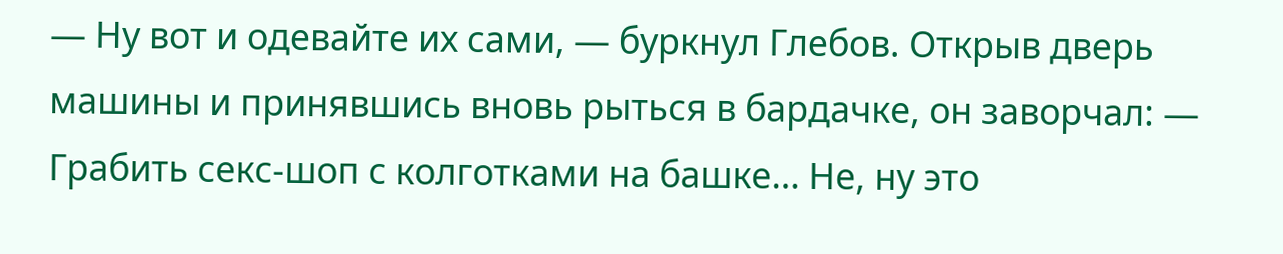— Ну вот и одевайте их сами, — буркнул Глебов. Открыв дверь машины и принявшись вновь рыться в бардачке, он заворчал: — Грабить секс-шоп с колготками на башке… Не, ну это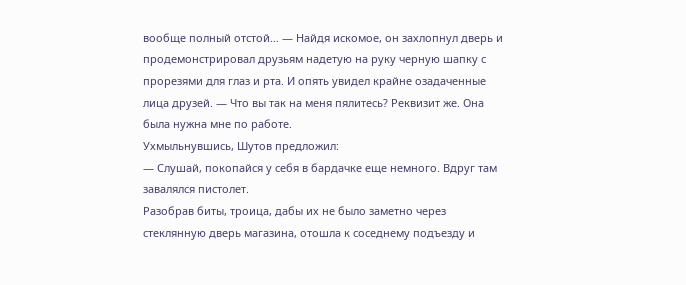вообще полный отстой… — Найдя искомое, он захлопнул дверь и продемонстрировал друзьям надетую на руку черную шапку с прорезями для глаз и рта. И опять увидел крайне озадаченные лица друзей. — Что вы так на меня пялитесь? Реквизит же. Она была нужна мне по работе.
Ухмыльнувшись, Шутов предложил:
— Слушай, покопайся у себя в бардачке еще немного. Вдруг там завалялся пистолет.
Разобрав биты, троица, дабы их не было заметно через стеклянную дверь магазина, отошла к соседнему подъезду и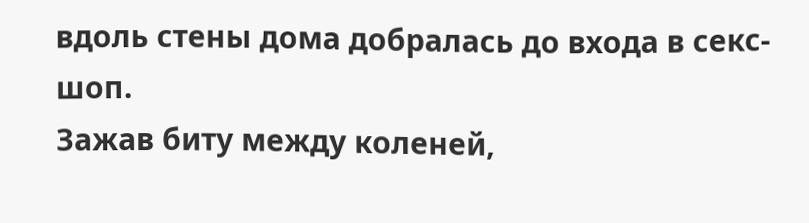вдоль стены дома добралась до входа в секс-шоп.
Зажав биту между коленей,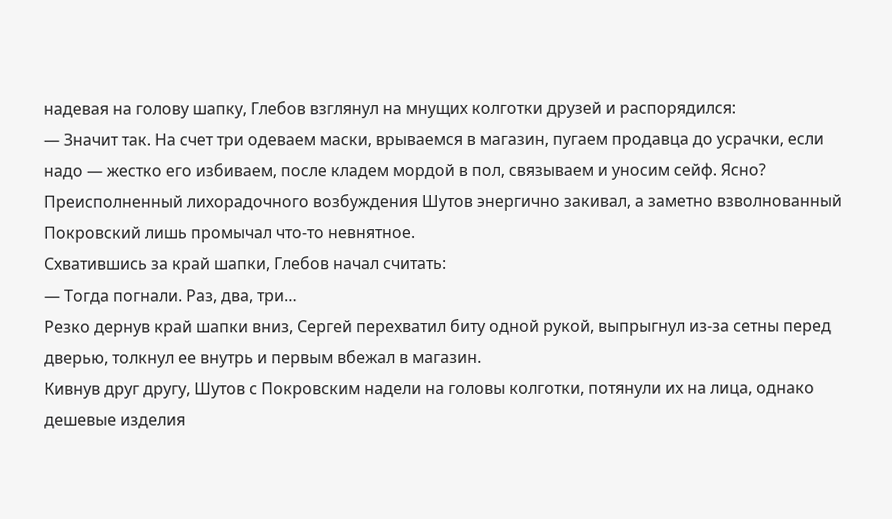надевая на голову шапку, Глебов взглянул на мнущих колготки друзей и распорядился:
— Значит так. На счет три одеваем маски, врываемся в магазин, пугаем продавца до усрачки, если надо — жестко его избиваем, после кладем мордой в пол, связываем и уносим сейф. Ясно?
Преисполненный лихорадочного возбуждения Шутов энергично закивал, а заметно взволнованный Покровский лишь промычал что-то невнятное.
Схватившись за край шапки, Глебов начал считать:
— Тогда погнали. Раз, два, три…
Резко дернув край шапки вниз, Сергей перехватил биту одной рукой, выпрыгнул из-за сетны перед дверью, толкнул ее внутрь и первым вбежал в магазин.
Кивнув друг другу, Шутов с Покровским надели на головы колготки, потянули их на лица, однако дешевые изделия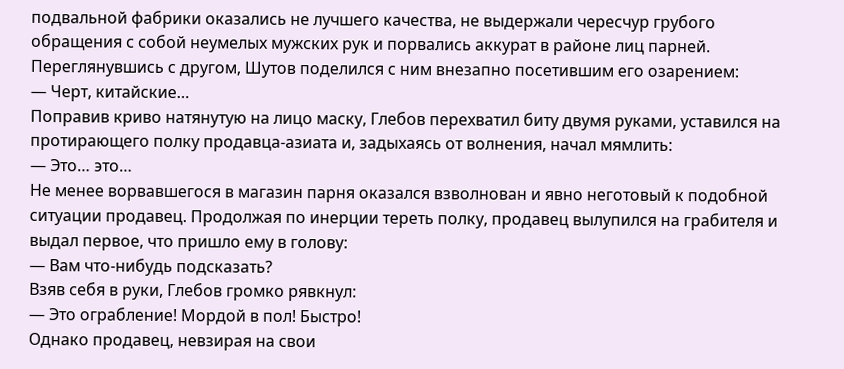подвальной фабрики оказались не лучшего качества, не выдержали чересчур грубого обращения с собой неумелых мужских рук и порвались аккурат в районе лиц парней.
Переглянувшись с другом, Шутов поделился с ним внезапно посетившим его озарением:
— Черт, китайские…
Поправив криво натянутую на лицо маску, Глебов перехватил биту двумя руками, уставился на протирающего полку продавца-азиата и, задыхаясь от волнения, начал мямлить:
— Это… это…
Не менее ворвавшегося в магазин парня оказался взволнован и явно неготовый к подобной ситуации продавец. Продолжая по инерции тереть полку, продавец вылупился на грабителя и выдал первое, что пришло ему в голову:
— Вам что-нибудь подсказать?
Взяв себя в руки, Глебов громко рявкнул:
— Это ограбление! Мордой в пол! Быстро!
Однако продавец, невзирая на свои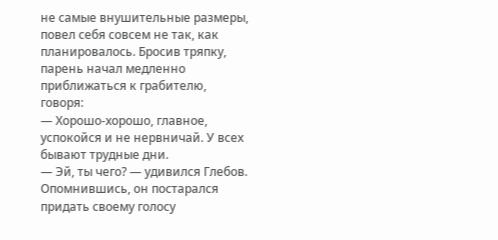не самые внушительные размеры, повел себя совсем не так, как планировалось. Бросив тряпку, парень начал медленно приближаться к грабителю, говоря:
— Хорошо-хорошо, главное, успокойся и не нервничай. У всех бывают трудные дни.
— Эй, ты чего? — удивился Глебов. Опомнившись, он постарался придать своему голосу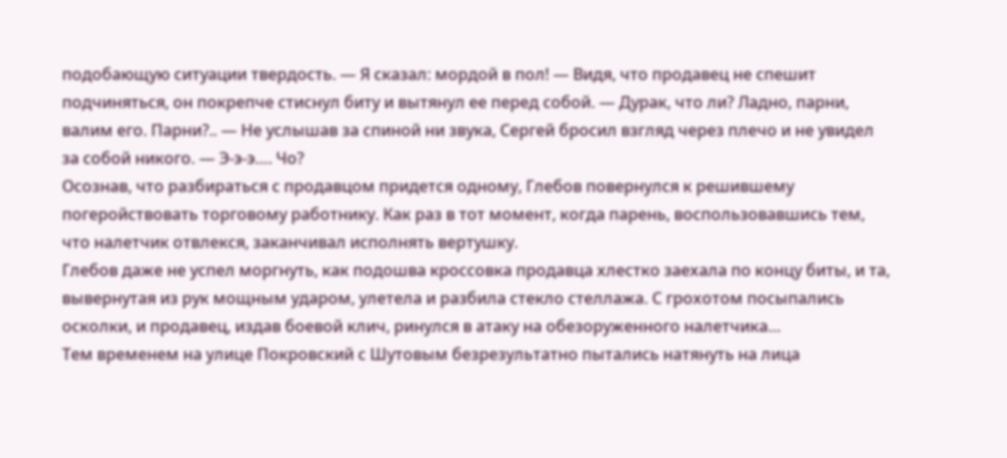подобающую ситуации твердость. — Я сказал: мордой в пол! — Видя, что продавец не спешит подчиняться, он покрепче стиснул биту и вытянул ее перед собой. — Дурак, что ли? Ладно, парни, валим его. Парни?.. — Не услышав за спиной ни звука, Сергей бросил взгляд через плечо и не увидел за собой никого. — Э-э-э…. Чо?
Осознав, что разбираться с продавцом придется одному, Глебов повернулся к решившему погеройствовать торговому работнику. Как раз в тот момент, когда парень, воспользовавшись тем, что налетчик отвлекся, заканчивал исполнять вертушку.
Глебов даже не успел моргнуть, как подошва кроссовка продавца хлестко заехала по концу биты, и та, вывернутая из рук мощным ударом, улетела и разбила стекло стеллажа. С грохотом посыпались осколки, и продавец, издав боевой клич, ринулся в атаку на обезоруженного налетчика…
Тем временем на улице Покровский с Шутовым безрезультатно пытались натянуть на лица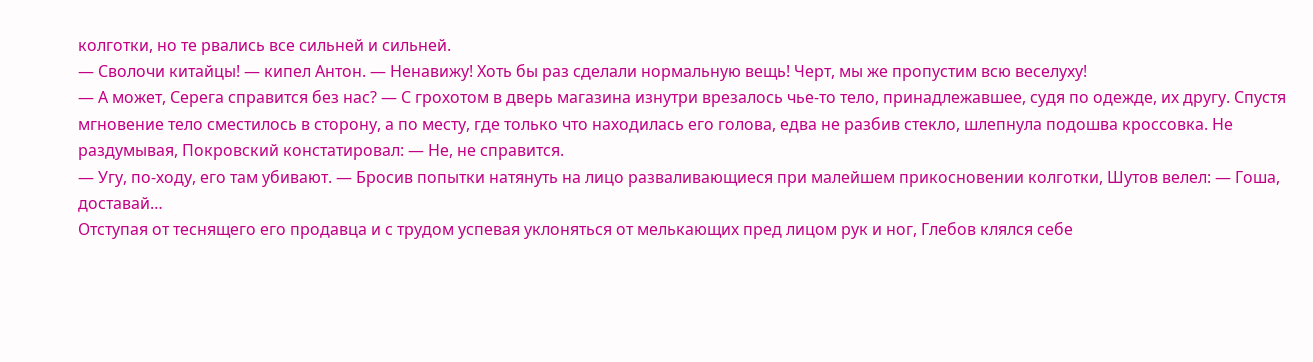колготки, но те рвались все сильней и сильней.
— Сволочи китайцы! — кипел Антон. — Ненавижу! Хоть бы раз сделали нормальную вещь! Черт, мы же пропустим всю веселуху!
— А может, Серега справится без нас? — С грохотом в дверь магазина изнутри врезалось чье-то тело, принадлежавшее, судя по одежде, их другу. Спустя мгновение тело сместилось в сторону, а по месту, где только что находилась его голова, едва не разбив стекло, шлепнула подошва кроссовка. Не раздумывая, Покровский констатировал: — Не, не справится.
— Угу, по-ходу, его там убивают. — Бросив попытки натянуть на лицо разваливающиеся при малейшем прикосновении колготки, Шутов велел: — Гоша, доставай…
Отступая от теснящего его продавца и с трудом успевая уклоняться от мелькающих пред лицом рук и ног, Глебов клялся себе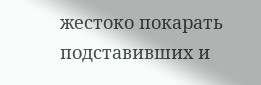жестоко покарать подставивших и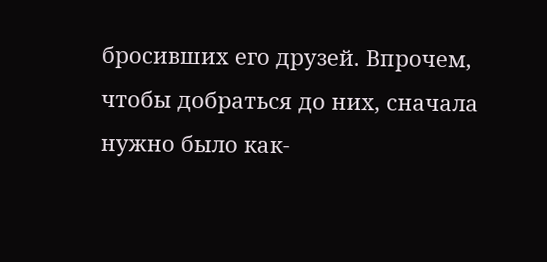бросивших его друзей. Впрочем, чтобы добраться до них, сначала нужно было как-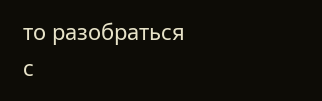то разобраться с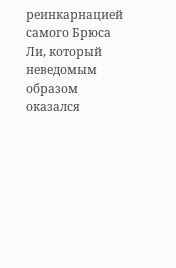реинкарнацией самого Брюса Ли, который неведомым образом оказался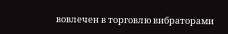вовлечен в торговлю вибраторами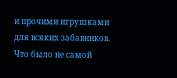и прочими игрушками для всяких забавников. Что было не самой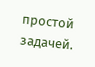простой задачей.